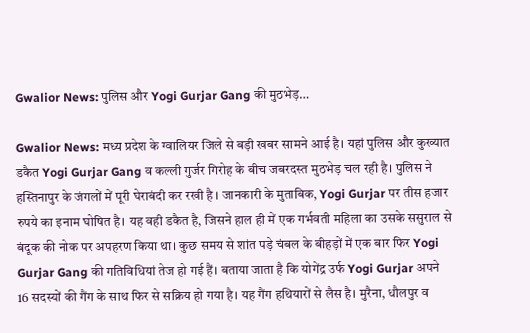Gwalior News: पुलिस और Yogi Gurjar Gang की मुठभेड़…

Gwalior News: मध्य प्रदेश के ग्वालियर जिले से बड़ी खबर सामने आई है। यहां पुलिस और कुख्यात डकैत Yogi Gurjar Gang व कल्ली गुर्जर गिरोह के बीच जबरदस्त मुठभेड़ चल रही है। पुलिस ने हस्तिनापुर के जंगलों में पूरी घेराबंदी कर रखी है । जानकारी के मुताबिक, Yogi Gurjar पर तीस हजार रुपये का इनाम घोषित है। यह वही डकैत है, जिसने हाल ही में एक गर्भवती महिला का उसके ससुराल से बंदूक की नोक पर अपहरण किया था। कुछ समय से शांत पड़े चंबल के बीहड़ों में एक बार फिर Yogi Gurjar Gang की गतिविधियां तेज हो गई हैं। बताया जाता है कि योगेंद्र उर्फ Yogi Gurjar अपने 16 सदस्यों की गैंग के साथ फिर से सक्रिय हो गया है। यह गैंग हथियारों से लैस है। मुरैना, धौलपुर व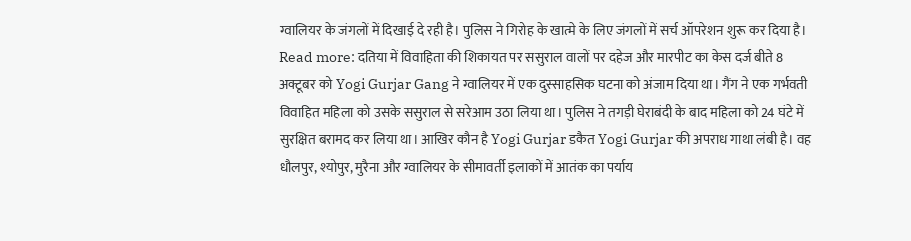ग्वालियर के जंगलों में दिखाई दे रही है। पुलिस ने गिरोह के खात्मे के लिए जंगलों में सर्च ऑपरेशन शुरू कर दिया है। Read more: दतिया में विवाहिता की शिकायत पर ससुराल वालों पर दहेज और मारपीट का केस दर्ज बीते 8 अक्टूबर को Yogi Gurjar Gang ने ग्वालियर में एक दुस्साहसिक घटना को अंजाम दिया था। गैंग ने एक गर्भवती विवाहित महिला को उसके ससुराल से सरेआम उठा लिया था। पुलिस ने तगड़ी घेराबंदी के बाद महिला को 24 घंटे में सुरक्षित बरामद कर लिया था। आखिर कौन है Yogi Gurjar डकैत Yogi Gurjar की अपराध गाथा लंबी है। वह धौलपुर, श्योपुर, मुरैना और ग्वालियर के सीमावर्ती इलाकों में आतंक का पर्याय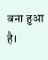बना हुआ है।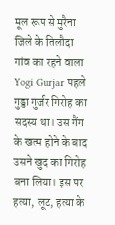मूल रूप से मुरैना जिले के तिलौदा गांव का रहने वाला Yogi Gurjar पहले गुड्डा गुर्जर गिरोह का सदस्य था। उस गैंग के खत्म होने के बाद उसने खुद का गिरोह बना लिया। इस पर हत्या, लूट, हत्या के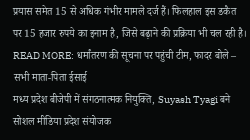प्रयास समेत 15 से अधिक गंभीर मामले दर्ज हैं। फिलहाल इस डकैत पर 15 हजार रुपये का इनाम है, जिसे बढ़ाने की प्रक्रिया भी चल रही है। READ MORE: धर्मांतरण की सूचना पर पहुंची टीम, फादर बोले – सभी माता-पिता ईसाई
मध्य प्रदेश बीजेपी में संगठनात्मक नियुक्ति, Suyash Tyagi बने सोशल मीडिया प्रदेश संयोजक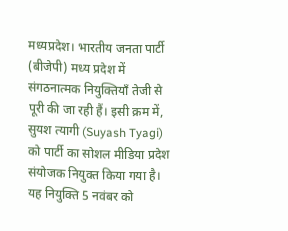मध्यप्रदेश। भारतीय जनता पार्टी (बीजेपी) मध्य प्रदेश में संगठनात्मक नियुक्तियाँ तेजी से पूरी की जा रही हैं। इसी क्रम में, सुयश त्यागी (Suyash Tyagi) को पार्टी का सोशल मीडिया प्रदेश संयोजक नियुक्त किया गया है। यह नियुक्ति 5 नवंबर को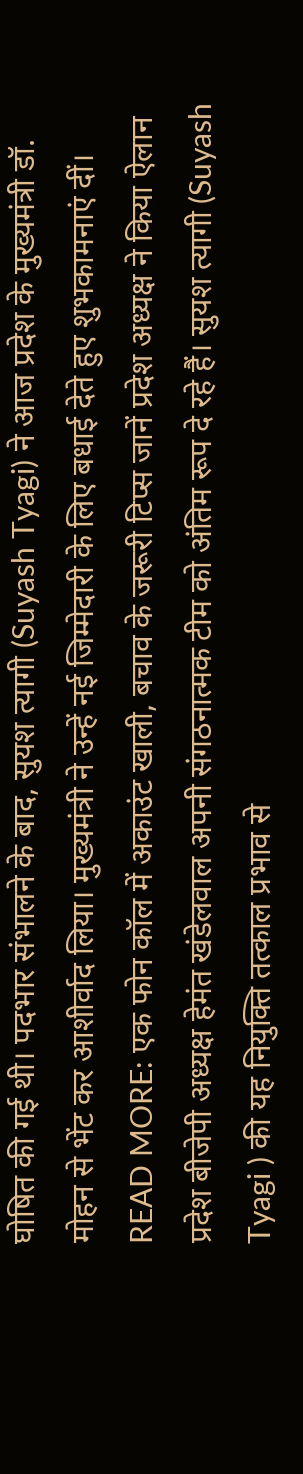घोषित की गई थी। पदभार संभालने के बाद, सुयश त्यागी (Suyash Tyagi) ने आज प्रदेश के मुख्यमंत्री डॉ. मोहन से भेंट कर आशीर्वाद लिया। मुख्यमंत्री ने उन्हें नई जिम्मेदारी के लिए बधाई देते हुए शुभकामनाएं दीं। READ MORE: एक फोन कॉल में अकाउंट खाली, बचाव के जरूरी टिप्स जानें प्रदेश अध्यक्ष ने किया ऐलान प्रदेश बीजेपी अध्यक्ष हेमंत खंडेलवाल अपनी संगठनात्मक टीम को अंतिम रूप दे रहे हैं। सुयश त्यागी (Suyash Tyagi ) की यह नियुक्ति तत्काल प्रभाव से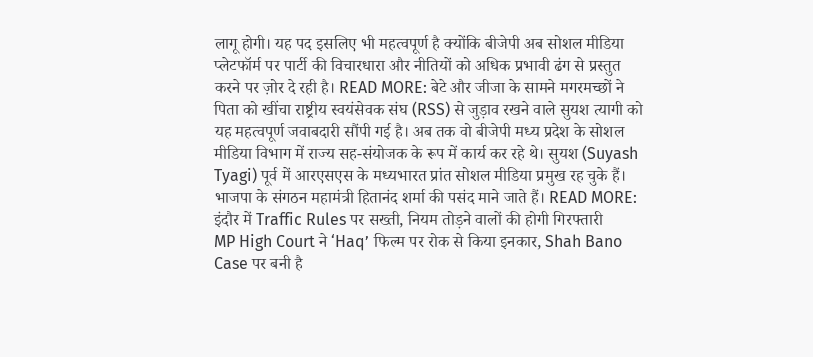लागू होगी। यह पद इसलिए भी महत्वपूर्ण है क्योंकि बीजेपी अब सोशल मीडिया प्लेटफॉर्म पर पार्टी की विचारधारा और नीतियों को अधिक प्रभावी ढंग से प्रस्तुत करने पर ज़ोर दे रही है। READ MORE: बेटे और जीजा के सामने मगरमच्छों ने पिता को खींचा राष्ट्रीय स्वयंसेवक संघ (RSS) से जुड़ाव रखने वाले सुयश त्यागी को यह महत्वपूर्ण जवाबदारी सौंपी गई है। अब तक वो बीजेपी मध्य प्रदेश के सोशल मीडिया विभाग में राज्य सह-संयोजक के रूप में कार्य कर रहे थे। सुयश (Suyash Tyagi) पूर्व में आरएसएस के मध्यभारत प्रांत सोशल मीडिया प्रमुख रह चुके हैं। भाजपा के संगठन महामंत्री हितानंद शर्मा की पसंद माने जाते हैं। READ MORE: इंदौर में Traffic Rules पर सख्ती, नियम तोड़ने वालों की होगी गिरफ्तारी
MP High Court ने ‘Haq’ फिल्म पर रोक से किया इनकार, Shah Bano Case पर बनी है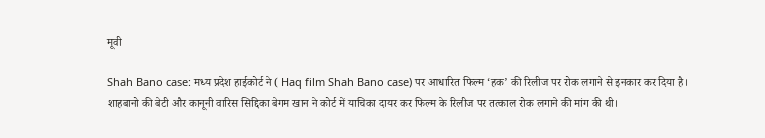मूवी

Shah Bano case: मध्य प्रदेश हाईकोर्ट ने ( Haq film Shah Bano case) पर आधारित फिल्म ‘हक’ की रिलीज पर रोक लगाने से इनकार कर दिया है। शाहबानो की बेटी और कानूनी वारिस सिद्दिका बेगम खान ने कोर्ट में याचिका दायर कर फिल्म के रिलीज पर तत्काल रोक लगाने की मांग की थी।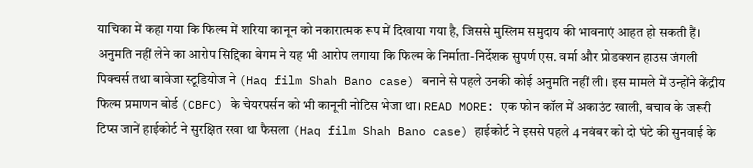याचिका में कहा गया कि फिल्म में शरिया कानून को नकारात्मक रूप में दिखाया गया है, जिससे मुस्लिम समुदाय की भावनाएं आहत हो सकती हैं। अनुमति नहीं लेने का आरोप सिद्दिका बेगम ने यह भी आरोप लगाया कि फिल्म के निर्माता-निर्देशक सुपर्ण एस. वर्मा और प्रोडक्शन हाउस जंगली पिक्चर्स तथा बावेजा स्टूडियोज ने (Haq film Shah Bano case) बनाने से पहले उनकी कोई अनुमति नहीं ली। इस मामले में उन्होंने केंद्रीय फिल्म प्रमाणन बोर्ड (CBFC) के चेयरपर्सन को भी कानूनी नोटिस भेजा था। READ MORE: एक फोन कॉल में अकाउंट खाली, बचाव के जरूरी टिप्स जानें हाईकोर्ट ने सुरक्षित रखा था फैसला (Haq film Shah Bano case) हाईकोर्ट ने इससे पहले 4 नवंबर को दो घंटे की सुनवाई के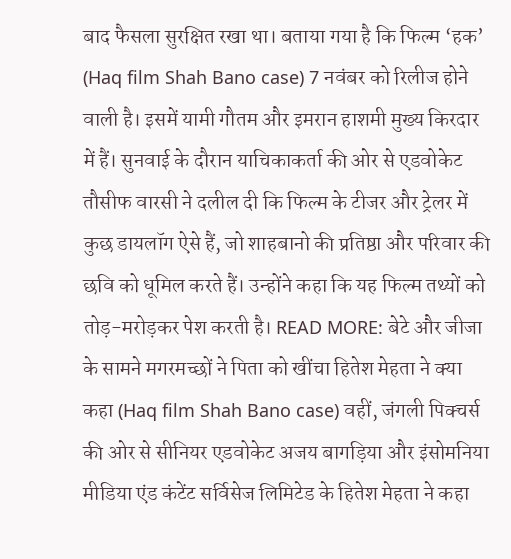बाद फैसला सुरक्षित रखा था। बताया गया है कि फिल्म ‘हक’ (Haq film Shah Bano case) 7 नवंबर को रिलीज होने वाली है। इसमें यामी गौतम और इमरान हाशमी मुख्य किरदार में हैं। सुनवाई के दौरान याचिकाकर्ता की ओर से एडवोकेट तौसीफ वारसी ने दलील दी कि फिल्म के टीजर और ट्रेलर में कुछ डायलॉग ऐसे हैं, जो शाहबानो की प्रतिष्ठा और परिवार की छवि को धूमिल करते हैं। उन्होंने कहा कि यह फिल्म तथ्यों को तोड़-मरोड़कर पेश करती है। READ MORE: बेटे और जीजा के सामने मगरमच्छों ने पिता को खींचा हितेश मेहता ने क्या कहा (Haq film Shah Bano case) वहीं, जंगली पिक्चर्स की ओर से सीनियर एडवोकेट अजय बागड़िया और इंसोमनिया मीडिया एंड कंटेंट सर्विसेज लिमिटेड के हितेश मेहता ने कहा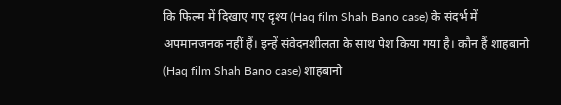कि फिल्म में दिखाए गए दृश्य (Haq film Shah Bano case) के संदर्भ में अपमानजनक नहीं हैं। इन्हें संवेदनशीलता के साथ पेश किया गया है। कौन हैं शाहबानो (Haq film Shah Bano case) शाहबानो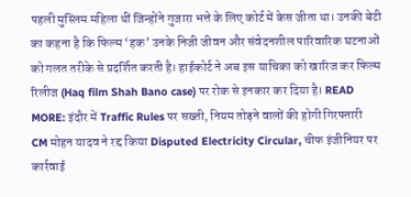पहली मुस्लिम महिला थीं जिन्होंने गुजारा भत्ते के लिए कोर्ट में केस जीता था। उनकी बेटी का कहना है कि फिल्म ‘हक’ उनके निजी जीवन और संवेदनशील पारिवारिक घटनाओं को गलत तरीके से प्रदर्शित करती है। हाईकोर्ट ने अब इस याचिका को खारिज कर फिल्म रिलीज (Haq film Shah Bano case) पर रोक से इनकार कर दिया है। READ MORE: इंदौर में Traffic Rules पर सख्ती, नियम तोड़ने वालों की होगी गिरफ्तारी
CM मोहन यादव ने रद्द किया Disputed Electricity Circular, चीफ इंजीनियर पर कार्रवाई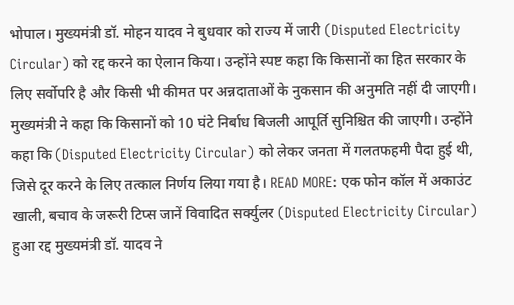भोपाल। मुख्यमंत्री डॉ. मोहन यादव ने बुधवार को राज्य में जारी (Disputed Electricity Circular) को रद्द करने का ऐलान किया। उन्होंने स्पष्ट कहा कि किसानों का हित सरकार के लिए सर्वोपरि है और किसी भी कीमत पर अन्नदाताओं के नुकसान की अनुमति नहीं दी जाएगी। मुख्यमंत्री ने कहा कि किसानों को 10 घंटे निर्बाध बिजली आपूर्ति सुनिश्चित की जाएगी। उन्होंने कहा कि (Disputed Electricity Circular) को लेकर जनता में गलतफहमी पैदा हुई थी, जिसे दूर करने के लिए तत्काल निर्णय लिया गया है। READ MORE: एक फोन कॉल में अकाउंट खाली, बचाव के जरूरी टिप्स जानें विवादित सर्क्युलर (Disputed Electricity Circular) हुआ रद्द मुख्यमंत्री डॉ. यादव ने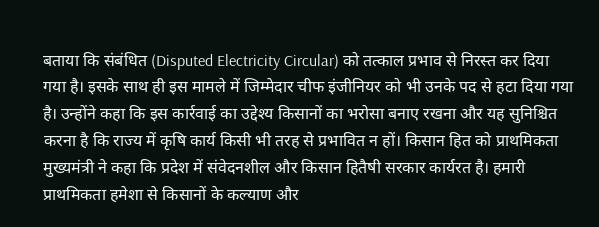बताया कि संबंधित (Disputed Electricity Circular) को तत्काल प्रभाव से निरस्त कर दिया गया है। इसके साथ ही इस मामले में जिम्मेदार चीफ इंजीनियर को भी उनके पद से हटा दिया गया है। उन्होंने कहा कि इस कार्रवाई का उद्देश्य किसानों का भरोसा बनाए रखना और यह सुनिश्चित करना है कि राज्य में कृषि कार्य किसी भी तरह से प्रभावित न हों। किसान हित को प्राथमिकता मुख्यमंत्री ने कहा कि प्रदेश में संवेदनशील और किसान हितैषी सरकार कार्यरत है। हमारी प्राथमिकता हमेशा से किसानों के कल्याण और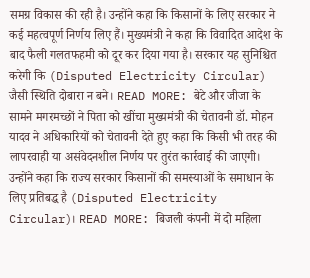समग्र विकास की रही है। उन्होंने कहा कि किसानों के लिए सरकार ने कई महत्वपूर्ण निर्णय लिए हैं। मुख्यमंत्री ने कहा कि विवादित आदेश के बाद फैली गलतफहमी को दूर कर दिया गया है। सरकार यह सुनिश्चित करेगी कि (Disputed Electricity Circular) जैसी स्थिति दोबारा न बने। READ MORE: बेटे और जीजा के सामने मगरमच्छों ने पिता को खींचा मुख्यमंत्री की चेतावनी डॉ. मोहन यादव ने अधिकारियों को चेतावनी देते हुए कहा कि किसी भी तरह की लापरवाही या असंवेदनशील निर्णय पर तुरंत कार्रवाई की जाएगी। उन्होंने कहा कि राज्य सरकार किसानों की समस्याओं के समाधान के लिए प्रतिबद्ध है (Disputed Electricity Circular)। READ MORE: बिजली कंपनी में दो महिला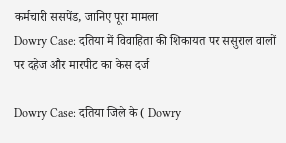कर्मचारी ससपेंड, जानिए पूरा मामला
Dowry Case: दतिया में विवाहिता की शिकायत पर ससुराल वालों पर दहेज और मारपीट का केस दर्ज

Dowry Case: दतिया जिले के ( Dowry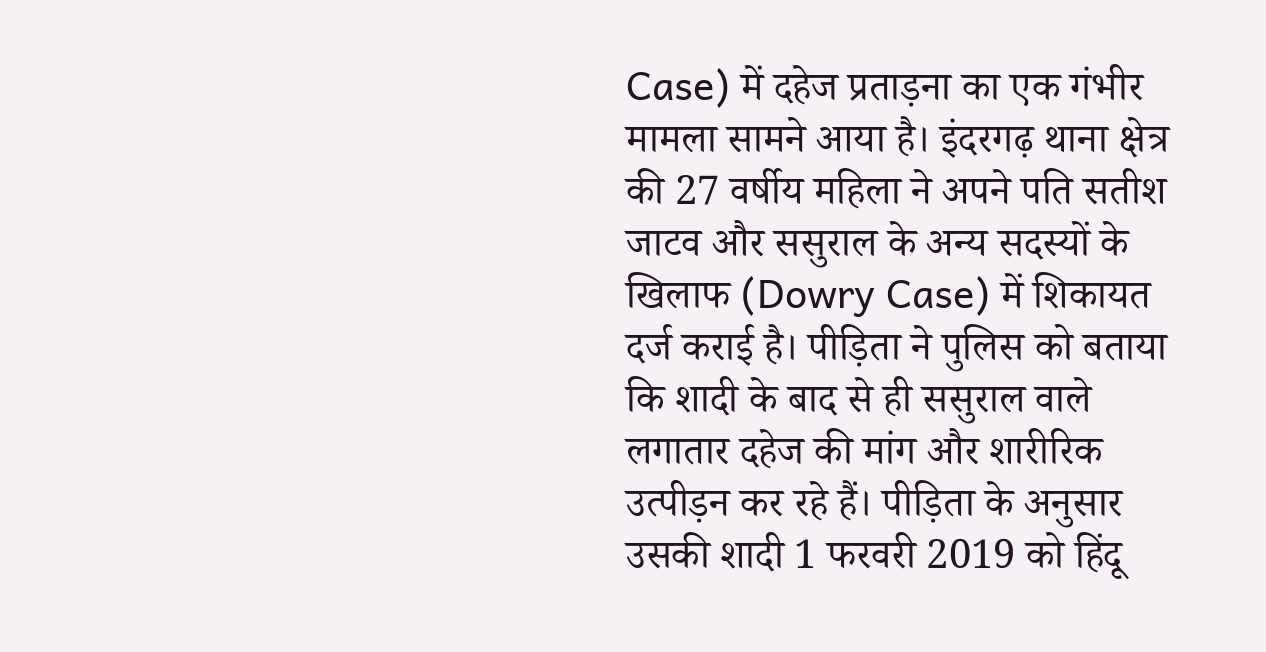Case) में दहेज प्रताड़ना का एक गंभीर मामला सामने आया है। इंदरगढ़ थाना क्षेत्र की 27 वर्षीय महिला ने अपने पति सतीश जाटव और ससुराल के अन्य सदस्यों के खिलाफ (Dowry Case) में शिकायत दर्ज कराई है। पीड़िता ने पुलिस को बताया कि शादी के बाद से ही ससुराल वाले लगातार दहेज की मांग और शारीरिक उत्पीड़न कर रहे हैं। पीड़िता के अनुसार उसकी शादी 1 फरवरी 2019 को हिंदू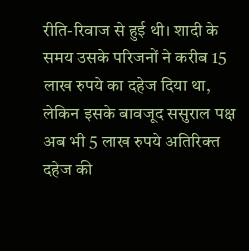रीति-रिवाज से हुई थी। शादी के समय उसके परिजनों ने करीब 15 लाख रुपये का दहेज दिया था, लेकिन इसके बावजूद ससुराल पक्ष अब भी 5 लाख रुपये अतिरिक्त दहेज की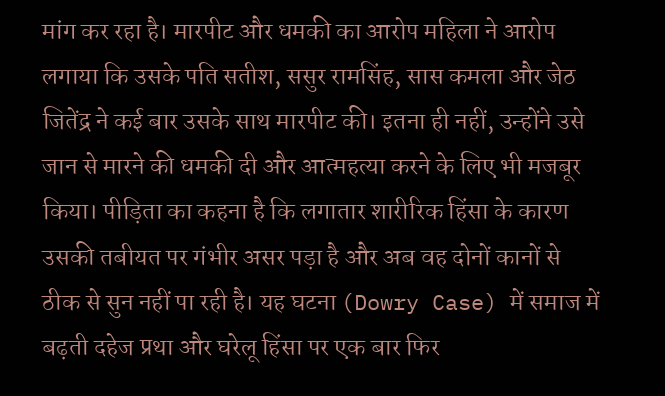मांग कर रहा है। मारपीट और धमकी का आरोप महिला ने आरोप लगाया कि उसके पति सतीश, ससुर रामसिंह, सास कमला और जेठ जितेंद्र ने कई बार उसके साथ मारपीट की। इतना ही नहीं, उन्होंने उसे जान से मारने की धमकी दी और आत्महत्या करने के लिए भी मजबूर किया। पीड़िता का कहना है कि लगातार शारीरिक हिंसा के कारण उसकी तबीयत पर गंभीर असर पड़ा है और अब वह दोनों कानों से ठीक से सुन नहीं पा रही है। यह घटना (Dowry Case) में समाज में बढ़ती दहेज प्रथा और घरेलू हिंसा पर एक बार फिर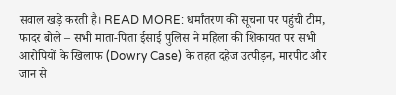सवाल खड़े करती है। READ MORE: धर्मांतरण की सूचना पर पहुंची टीम, फादर बोले – सभी माता-पिता ईसाई पुलिस ने महिला की शिकायत पर सभी आरोपियों के खिलाफ (Dowry Case) के तहत दहेज उत्पीड़न, मारपीट और जान से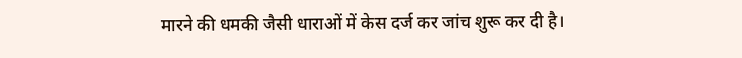मारने की धमकी जैसी धाराओं में केस दर्ज कर जांच शुरू कर दी है।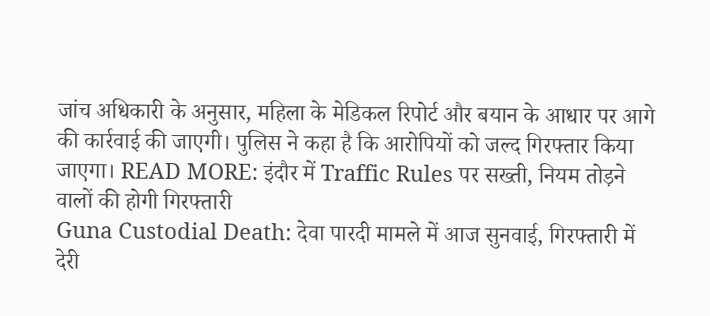जांच अधिकारी के अनुसार, महिला के मेडिकल रिपोर्ट और बयान के आधार पर आगे की कार्रवाई की जाएगी। पुलिस ने कहा है कि आरोपियों को जल्द गिरफ्तार किया जाएगा। READ MORE: इंदौर में Traffic Rules पर सख्ती, नियम तोड़ने वालों की होगी गिरफ्तारी
Guna Custodial Death: देवा पारदी मामले में आज सुनवाई, गिरफ्तारी में देरी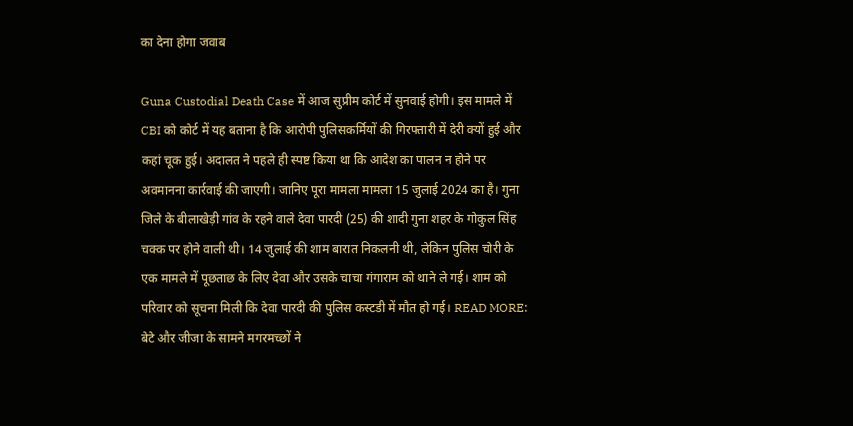का देना होगा जवाब

Guna Custodial Death Case में आज सुप्रीम कोर्ट में सुनवाई होगी। इस मामले में CBI को कोर्ट में यह बताना है कि आरोपी पुलिसकर्मियों की गिरफ्तारी में देरी क्यों हुई और कहां चूक हुई। अदालत ने पहले ही स्पष्ट किया था कि आदेश का पालन न होने पर अवमानना कार्रवाई की जाएगी। जानिए पूरा मामला मामला 15 जुलाई 2024 का है। गुना जिले के बीलाखेड़ी गांव के रहने वाले देवा पारदी (25) की शादी गुना शहर के गोकुल सिंह चक्क पर होने वाली थी। 14 जुलाई की शाम बारात निकलनी थी, लेकिन पुलिस चोरी के एक मामले में पूछताछ के लिए देवा और उसके चाचा गंगाराम को थाने ले गई। शाम को परिवार को सूचना मिली कि देवा पारदी की पुलिस कस्टडी में मौत हो गई। READ MORE: बेटे और जीजा के सामने मगरमच्छों ने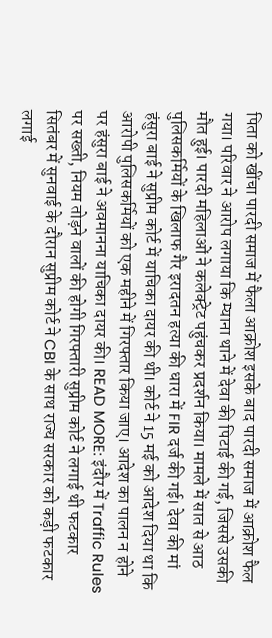पिता को खींचा पारदी समाज में फैला आक्रोश इसके बाद पारदी समाज में आक्रोश फैल गया। परिवार ने आरोप लगाया कि म्याना थाने में देवा की पिटाई की गई, जिससे उसकी मौत हुई। पारदी महिलाओं ने कलेक्ट्रेट पहुंचकर प्रदर्शन किया। मामले में सात से आठ पुलिसकर्मियों के खिलाफ गैर इरादतन हत्या की धारा में FIR दर्ज की गई। देवा की मां हंसुरा बाई ने सुप्रीम कोर्ट में याचिका दायर की थी। कोर्ट ने 15 मई को आदेश दिया था कि आरोपी पुलिसकर्मियों को एक महीने में गिरफ्तार किया जाए। आदेश का पालन न होने पर हंसुरा बाई ने अवमानना याचिका दायर की। READ MORE: इंदौर में Traffic Rules पर सख्ती, नियम तोड़ने वालों की होगी गिरफ्तारी सुप्रीम कोर्ट ने लगाई थी फटकार सितंबर में सुनवाई के दौरान सुप्रीम कोर्ट ने CBI के साथ राज्य सरकार को कड़ी फटकार लगाई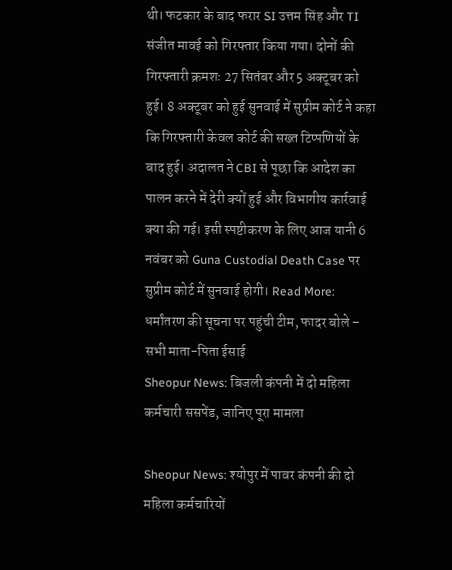थी। फटकार के बाद फरार SI उत्तम सिंह और TI संजीत मावई को गिरफ्तार किया गया। दोनों की गिरफ्तारी क्रमशः 27 सितंबर और 5 अक्टूबर को हुई। 8 अक्टूबर को हुई सुनवाई में सुप्रीम कोर्ट ने कहा कि गिरफ्तारी केवल कोर्ट की सख्त टिप्पणियों के बाद हुई। अदालत ने CBI से पूछा कि आदेश का पालन करने में देरी क्यों हुई और विभागीय कार्रवाई क्या की गई। इसी स्पष्टीकरण के लिए आज यानी 6 नवंबर को Guna Custodial Death Case पर सुप्रीम कोर्ट में सुनवाई होगी। Read More: धर्मांतरण की सूचना पर पहुंची टीम, फादर बोले – सभी माता-पिता ईसाई
Sheopur News: बिजली कंपनी में दो महिला कर्मचारी ससपेंड, जानिए पूरा मामला

Sheopur News: श्योपुर में पावर कंपनी की दो महिला कर्मचारियों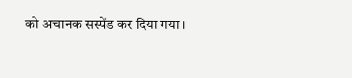को अचानक सस्पेंड कर दिया गया।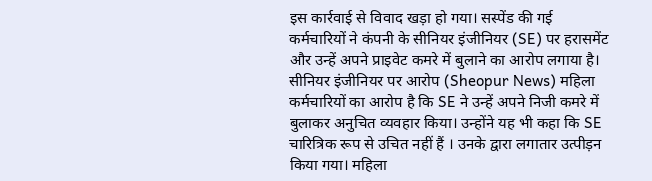इस कार्रवाई से विवाद खड़ा हो गया। सस्पेंड की गई कर्मचारियों ने कंपनी के सीनियर इंजीनियर (SE) पर हरासमेंट और उन्हें अपने प्राइवेट कमरे में बुलाने का आरोप लगाया है। सीनियर इंजीनियर पर आरोप (Sheopur News) महिला कर्मचारियों का आरोप है कि SE ने उन्हें अपने निजी कमरे में बुलाकर अनुचित व्यवहार किया। उन्होंने यह भी कहा कि SE चारित्रिक रूप से उचित नहीं हैं । उनके द्वारा लगातार उत्पीड़न किया गया। महिला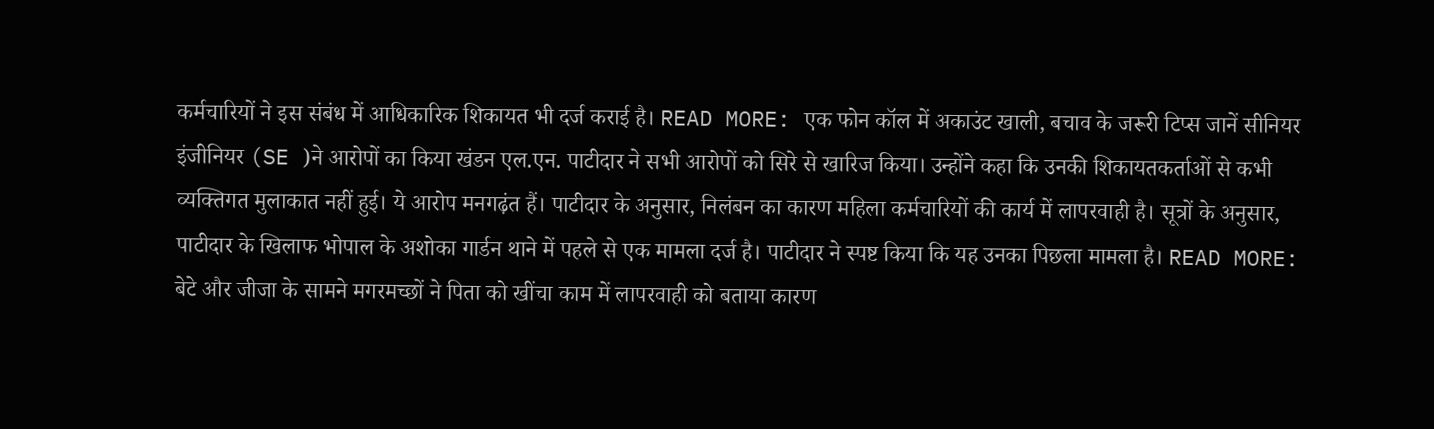कर्मचारियों ने इस संबंध में आधिकारिक शिकायत भी दर्ज कराई है। READ MORE: एक फोन कॉल में अकाउंट खाली, बचाव के जरूरी टिप्स जानें सीनियर इंजीनियर (SE )ने आरोपों का किया खंडन एल.एन. पाटीदार ने सभी आरोपों को सिरे से खारिज किया। उन्होंने कहा कि उनकी शिकायतकर्ताओं से कभी व्यक्तिगत मुलाकात नहीं हुई। ये आरोप मनगढ़ंत हैं। पाटीदार के अनुसार, निलंबन का कारण महिला कर्मचारियों की कार्य में लापरवाही है। सूत्रों के अनुसार, पाटीदार के खिलाफ भोपाल के अशोका गार्डन थाने में पहले से एक मामला दर्ज है। पाटीदार ने स्पष्ट किया कि यह उनका पिछला मामला है। READ MORE: बेटे और जीजा के सामने मगरमच्छों ने पिता को खींचा काम में लापरवाही को बताया कारण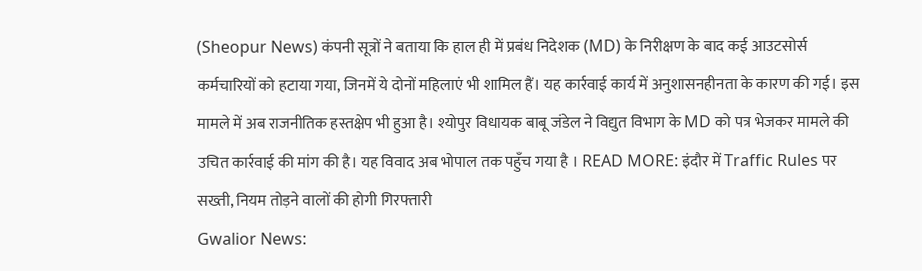(Sheopur News) कंपनी सूत्रों ने बताया कि हाल ही में प्रबंध निदेशक (MD) के निरीक्षण के बाद कई आउटसोर्स कर्मचारियों को हटाया गया, जिनमें ये दोनों महिलाएं भी शामिल हैं। यह कार्रवाई कार्य में अनुशासनहीनता के कारण की गई। इस मामले में अब राजनीतिक हस्तक्षेप भी हुआ है। श्योपुर विधायक बाबू जंडेल ने विद्युत विभाग के MD को पत्र भेजकर मामले की उचित कार्रवाई की मांग की है। यह विवाद अब भोपाल तक पहुँच गया है । READ MORE: इंदौर में Traffic Rules पर सख्ती, नियम तोड़ने वालों की होगी गिरफ्तारी
Gwalior News: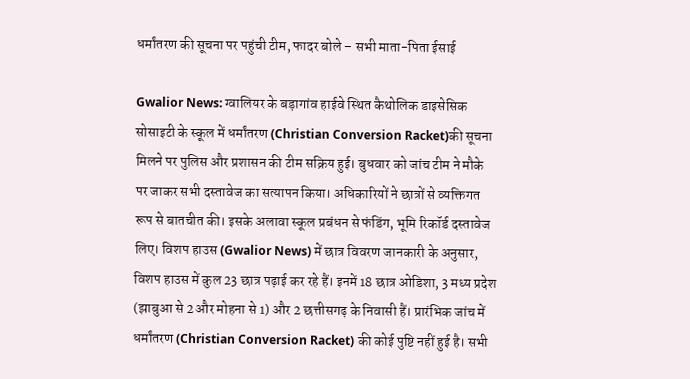धर्मांतरण की सूचना पर पहुंची टीम, फादर बोले – सभी माता-पिता ईसाई

Gwalior News: ग्वालियर के बड़ागांव हाईवे स्थित कैथोलिक डाइसेसिक सोसाइटी के स्कूल में धर्मांतरण (Christian Conversion Racket)की सूचना मिलने पर पुलिस और प्रशासन की टीम सक्रिय हुई। बुधवार को जांच टीम ने मौके पर जाकर सभी दस्तावेज का सत्यापन किया। अधिकारियों ने छात्रों से व्यक्तिगत रूप से बातचीत की। इसके अलावा स्कूल प्रबंधन से फंडिंग, भूमि रिकॉर्ड दस्तावेज लिए। विशप हाउस (Gwalior News) में छात्र विवरण जानकारी के अनुसार, विशप हाउस में कुल 23 छात्र पढ़ाई कर रहे हैं। इनमें 18 छात्र ओडिशा, 3 मध्य प्रदेश (झाबुआ से 2 और मोहना से 1) और 2 छत्तीसगढ़ के निवासी हैं। प्रारंभिक जांच में धर्मांतरण (Christian Conversion Racket) की कोई पुष्टि नहीं हुई है। सभी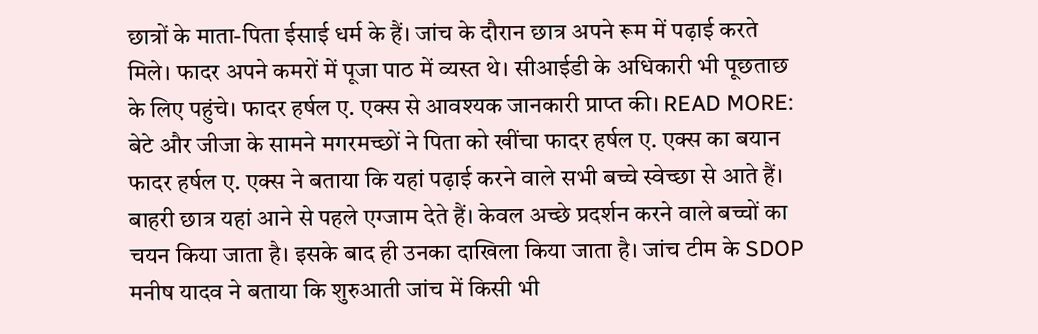छात्रों के माता-पिता ईसाई धर्म के हैं। जांच के दौरान छात्र अपने रूम में पढ़ाई करते मिले। फादर अपने कमरों में पूजा पाठ में व्यस्त थे। सीआईडी के अधिकारी भी पूछताछ के लिए पहुंचे। फादर हर्षल ए. एक्स से आवश्यक जानकारी प्राप्त की। READ MORE: बेटे और जीजा के सामने मगरमच्छों ने पिता को खींचा फादर हर्षल ए. एक्स का बयान फादर हर्षल ए. एक्स ने बताया कि यहां पढ़ाई करने वाले सभी बच्चे स्वेच्छा से आते हैं। बाहरी छात्र यहां आने से पहले एग्जाम देते हैं। केवल अच्छे प्रदर्शन करने वाले बच्चों का चयन किया जाता है। इसके बाद ही उनका दाखिला किया जाता है। जांच टीम के SDOP मनीष यादव ने बताया कि शुरुआती जांच में किसी भी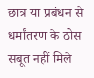छात्र या प्रबंधन से धर्मांतरण के ठोस सबूत नहीं मिले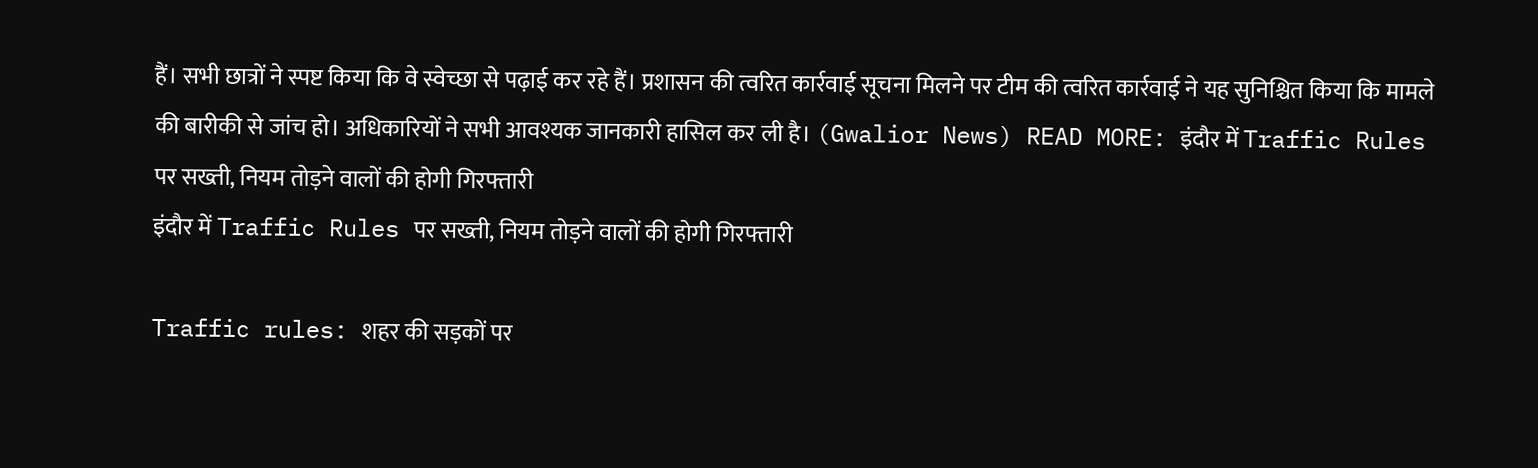हैं। सभी छात्रों ने स्पष्ट किया कि वे स्वेच्छा से पढ़ाई कर रहे हैं। प्रशासन की त्वरित कार्रवाई सूचना मिलने पर टीम की त्वरित कार्रवाई ने यह सुनिश्चित किया कि मामले की बारीकी से जांच हो। अधिकारियों ने सभी आवश्यक जानकारी हासिल कर ली है। (Gwalior News) READ MORE: इंदौर में Traffic Rules पर सख्ती, नियम तोड़ने वालों की होगी गिरफ्तारी
इंदौर में Traffic Rules पर सख्ती, नियम तोड़ने वालों की होगी गिरफ्तारी

Traffic rules: शहर की सड़कों पर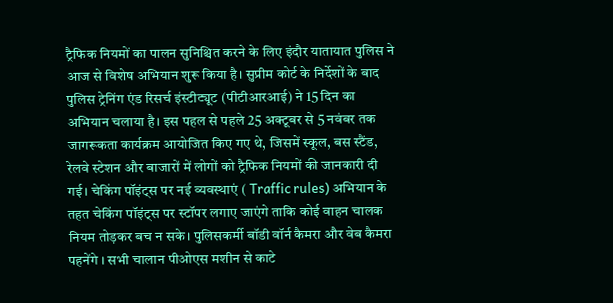ट्रैफिक नियमों का पालन सुनिश्चित करने के लिए इंदौर यातायात पुलिस ने आज से विशेष अभियान शुरू किया है। सुप्रीम कोर्ट के निर्देशों के बाद पुलिस ट्रेनिंग एंड रिसर्च इंस्टीट्यूट (पीटीआरआई) ने 15 दिन का अभियान चलाया है। इस पहल से पहले 25 अक्टूबर से 5 नवंबर तक जागरूकता कार्यक्रम आयोजित किए गए थे, जिसमें स्कूल, बस स्टैंड, रेलवे स्टेशन और बाजारों में लोगों को ट्रैफिक नियमों की जानकारी दी गई। चेकिंग पॉइंट्स पर नई व्यवस्थाएं ( Traffic rules) अभियान के तहत चेकिंग पॉइंट्स पर स्टॉपर लगाए जाएंगे ताकि कोई वाहन चालक नियम तोड़कर बच न सके। पुलिसकर्मी बॉडी वॉर्न कैमरा और वेब कैमरा पहनेंगे । सभी चालान पीओएस मशीन से काटे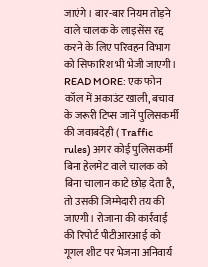जाएंगे। बार-बार नियम तोड़ने वाले चालक के लाइसेंस रद्द करने के लिए परिवहन विभाग को सिफारिश भी भेजी जाएगी। READ MORE: एक फोन कॉल में अकाउंट खाली, बचाव के जरूरी टिप्स जानें पुलिसकर्मी की जवाबदेही ( Traffic rules) अगर कोई पुलिसकर्मी बिना हेलमेट वाले चालक को बिना चालान काटे छोड़ देता है, तो उसकी जिम्मेदारी तय की जाएगी। रोजाना की कार्रवाई की रिपोर्ट पीटीआरआई को गूगल शीट पर भेजना अनिवार्य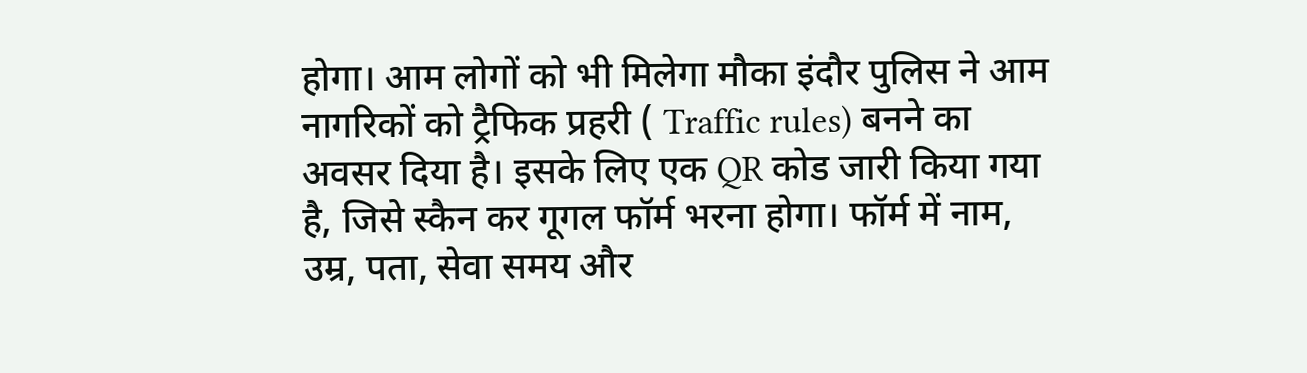होगा। आम लोगों को भी मिलेगा मौका इंदौर पुलिस ने आम नागरिकों को ट्रैफिक प्रहरी ( Traffic rules) बनने का अवसर दिया है। इसके लिए एक QR कोड जारी किया गया है, जिसे स्कैन कर गूगल फॉर्म भरना होगा। फॉर्म में नाम, उम्र, पता, सेवा समय और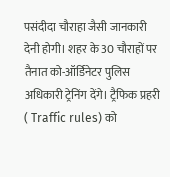पसंदीदा चौराहा जैसी जानकारी देनी होगी। शहर के 30 चौराहों पर तैनात को-ऑर्डिनेटर पुलिस अधिकारी ट्रेनिंग देंगे। ट्रैफिक प्रहरी ( Traffic rules) को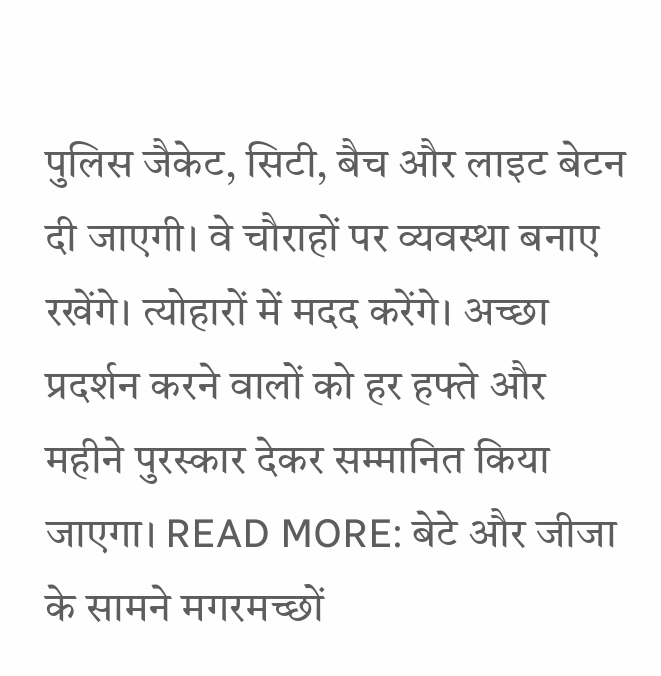पुलिस जैकेट, सिटी, बैच और लाइट बेटन दी जाएगी। वे चौराहों पर व्यवस्था बनाए रखेंगे। त्योहारों में मदद करेंगे। अच्छा प्रदर्शन करने वालों को हर हफ्ते और महीने पुरस्कार देकर सम्मानित किया जाएगा। READ MORE: बेटे और जीजा के सामने मगरमच्छों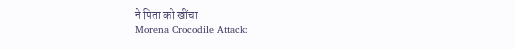ने पिता को खींचा
Morena Crocodile Attack: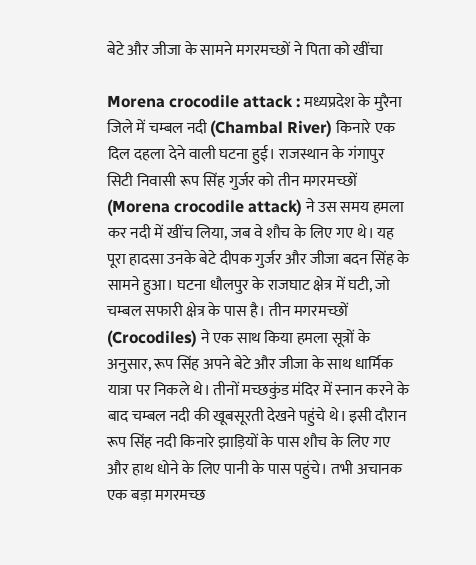बेटे और जीजा के सामने मगरमच्छों ने पिता को खींचा

Morena crocodile attack : मध्यप्रदेश के मुरैना जिले में चम्बल नदी (Chambal River) किनारे एक दिल दहला देने वाली घटना हुई। राजस्थान के गंगापुर सिटी निवासी रूप सिंह गुर्जर को तीन मगरमच्छों (Morena crocodile attack) ने उस समय हमला कर नदी में खींच लिया, जब वे शौच के लिए गए थे। यह पूरा हादसा उनके बेटे दीपक गुर्जर और जीजा बदन सिंह के सामने हुआ। घटना धौलपुर के राजघाट क्षेत्र में घटी, जो चम्बल सफारी क्षेत्र के पास है। तीन मगरमच्छों (Crocodiles) ने एक साथ किया हमला सूत्रों के अनुसार, रूप सिंह अपने बेटे और जीजा के साथ धार्मिक यात्रा पर निकले थे। तीनों मच्छकुंड मंदिर में स्नान करने के बाद चम्बल नदी की खूबसूरती देखने पहुंचे थे। इसी दौरान रूप सिंह नदी किनारे झाड़ियों के पास शौच के लिए गए और हाथ धोने के लिए पानी के पास पहुंचे। तभी अचानक एक बड़ा मगरमच्छ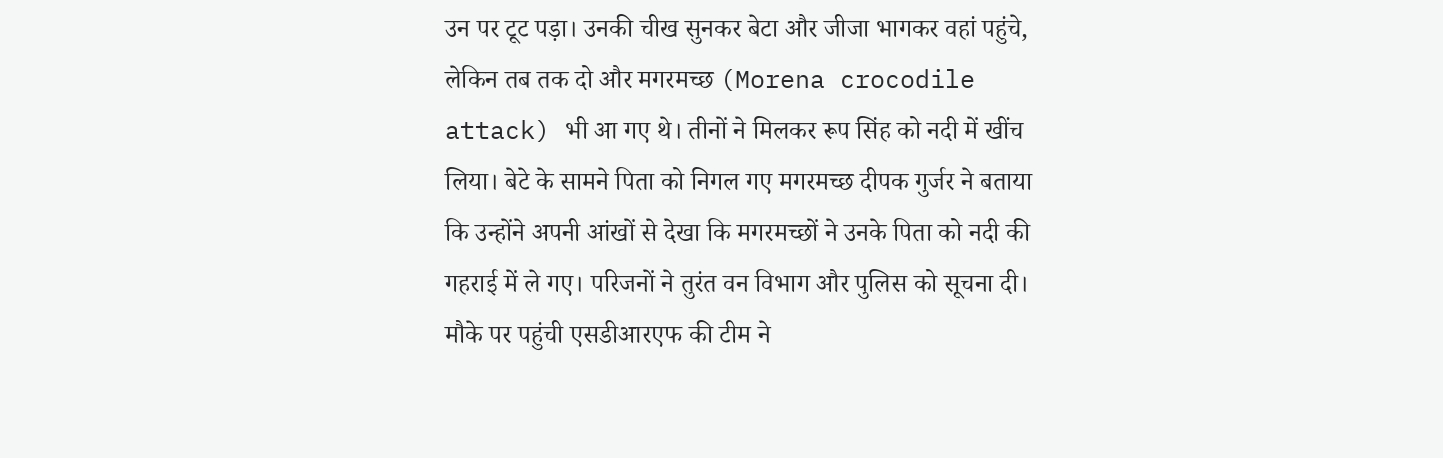उन पर टूट पड़ा। उनकी चीख सुनकर बेटा और जीजा भागकर वहां पहुंचे, लेकिन तब तक दो और मगरमच्छ (Morena crocodile attack) भी आ गए थे। तीनों ने मिलकर रूप सिंह को नदी में खींच लिया। बेटे के सामने पिता को निगल गए मगरमच्छ दीपक गुर्जर ने बताया कि उन्होंने अपनी आंखों से देखा कि मगरमच्छों ने उनके पिता को नदी की गहराई में ले गए। परिजनों ने तुरंत वन विभाग और पुलिस को सूचना दी। मौके पर पहुंची एसडीआरएफ की टीम ने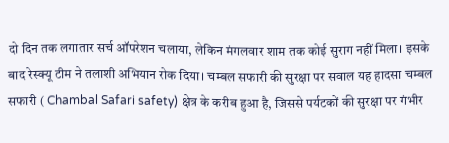दो दिन तक लगातार सर्च ऑपरेशन चलाया, लेकिन मंगलवार शाम तक कोई सुराग नहीं मिला। इसके बाद रेस्क्यू टीम ने तलाशी अभियान रोक दिया। चम्बल सफारी की सुरक्षा पर सवाल यह हादसा चम्बल सफारी ( Chambal Safari safety) क्षेत्र के करीब हुआ है, जिससे पर्यटकों की सुरक्षा पर गंभीर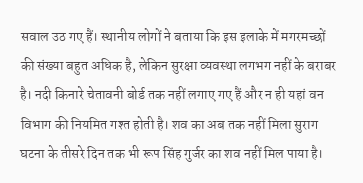सवाल उठ गए हैं। स्थानीय लोगों ने बताया कि इस इलाके में मगरमच्छों की संख्या बहुत अधिक है, लेकिन सुरक्षा व्यवस्था लगभग नहीं के बराबर है। नदी किनारे चेतावनी बोर्ड तक नहीं लगाए गए हैं और न ही यहां वन विभाग की नियमित गश्त होती है। शव का अब तक नहीं मिला सुराग घटना के तीसरे दिन तक भी रूप सिंह गुर्जर का शव नहीं मिल पाया है।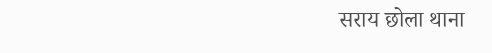सराय छोला थाना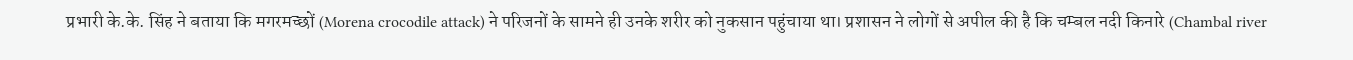प्रभारी के.के. सिंह ने बताया कि मगरमच्छों (Morena crocodile attack) ने परिजनों के सामने ही उनके शरीर को नुकसान पहुंचाया था। प्रशासन ने लोगों से अपील की है कि चम्बल नदी किनारे (Chambal river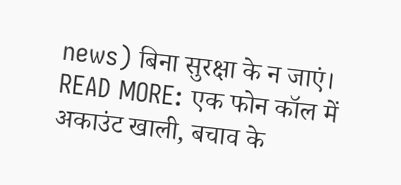news) बिना सुरक्षा के न जाएं। READ MORE: एक फोन कॉल में अकाउंट खाली, बचाव के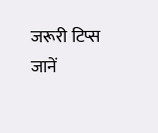जरूरी टिप्स जानें